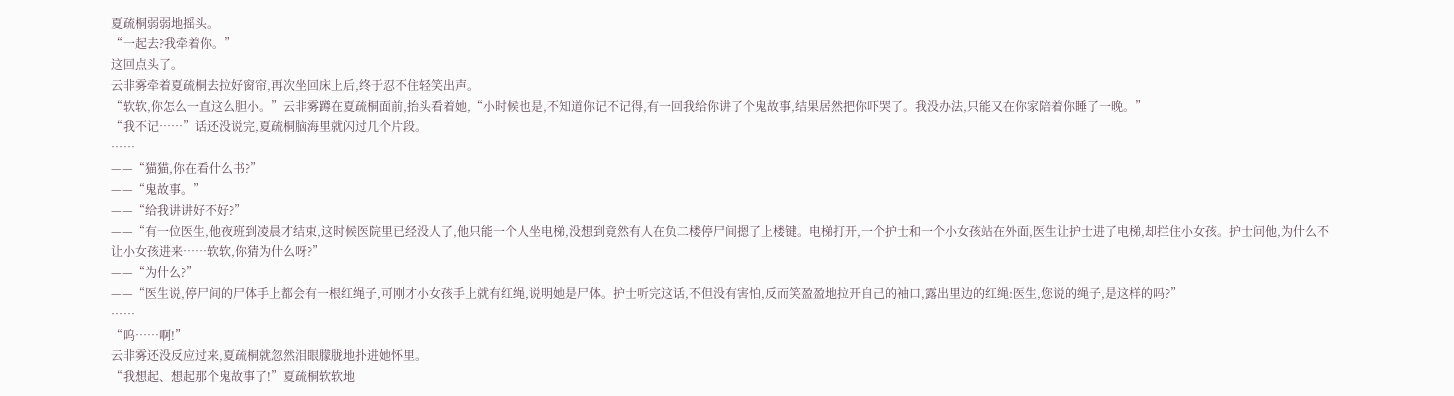夏疏桐弱弱地摇头。
“一起去?我牵着你。”
这回点头了。
云非雾牵着夏疏桐去拉好窗帘,再次坐回床上后,终于忍不住轻笑出声。
“软软,你怎么一直这么胆小。”云非雾蹲在夏疏桐面前,抬头看着她,“小时候也是,不知道你记不记得,有一回我给你讲了个鬼故事,结果居然把你吓哭了。我没办法,只能又在你家陪着你睡了一晚。”
“我不记……”话还没说完,夏疏桐脑海里就闪过几个片段。
……
——“猫猫,你在看什么书?”
——“鬼故事。”
——“给我讲讲好不好?”
——“有一位医生,他夜班到凌晨才结束,这时候医院里已经没人了,他只能一个人坐电梯,没想到竟然有人在负二楼停尸间摁了上楼键。电梯打开,一个护士和一个小女孩站在外面,医生让护士进了电梯,却拦住小女孩。护士问他,为什么不让小女孩进来……软软,你猜为什么呀?”
——“为什么?”
——“医生说,停尸间的尸体手上都会有一根红绳子,可刚才小女孩手上就有红绳,说明她是尸体。护士听完这话,不但没有害怕,反而笑盈盈地拉开自己的袖口,露出里边的红绳:医生,您说的绳子,是这样的吗?”
……
“呜……啊!”
云非雾还没反应过来,夏疏桐就忽然泪眼朦胧地扑进她怀里。
“我想起、想起那个鬼故事了!”夏疏桐软软地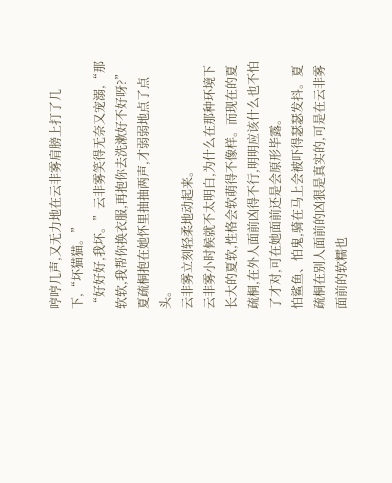哼哼几声,又无力地在云非雾肩膀上打了几下,“坏猫猫。”
“好好好,我坏。”云非雾笑得无奈又宠溺,“那软软,我帮你换衣服,再抱你去洗漱好不好呀?”
夏疏桐抱在她怀里抽抽两声,才弱弱地点了点头。
云非雾立刻轻柔地动起来。
云非雾小时候就不太明白,为什么在那种环境下长大的夏软,性格会软萌得不像样。而现在的夏疏桐,在外人面前凶得不行,明明应该什么也不怕了才对,可在她面前还是会原形毕露。
怕鲨鱼、怕鬼,骑在马上会被吓得瑟瑟发抖。夏疏桐在别人面前的凶狠是真实的,可是在云非雾面前的软糯也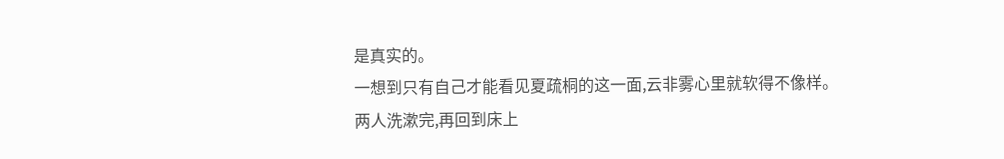是真实的。
一想到只有自己才能看见夏疏桐的这一面,云非雾心里就软得不像样。
两人洗漱完,再回到床上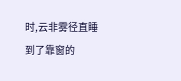时,云非雾径直睡到了靠窗的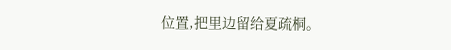位置,把里边留给夏疏桐。